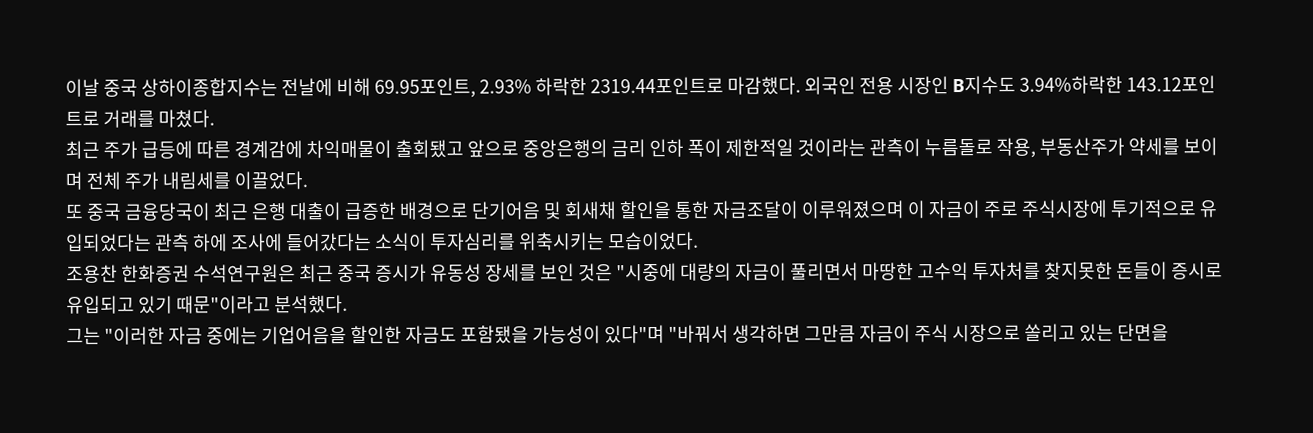이날 중국 상하이종합지수는 전날에 비해 69.95포인트, 2.93% 하락한 2319.44포인트로 마감했다. 외국인 전용 시장인 B지수도 3.94%하락한 143.12포인트로 거래를 마쳤다.
최근 주가 급등에 따른 경계감에 차익매물이 출회됐고 앞으로 중앙은행의 금리 인하 폭이 제한적일 것이라는 관측이 누름돌로 작용, 부동산주가 약세를 보이며 전체 주가 내림세를 이끌었다.
또 중국 금융당국이 최근 은행 대출이 급증한 배경으로 단기어음 및 회새채 할인을 통한 자금조달이 이루워졌으며 이 자금이 주로 주식시장에 투기적으로 유입되었다는 관측 하에 조사에 들어갔다는 소식이 투자심리를 위축시키는 모습이었다.
조용찬 한화증권 수석연구원은 최근 중국 증시가 유동성 장세를 보인 것은 "시중에 대량의 자금이 풀리면서 마땅한 고수익 투자처를 찾지못한 돈들이 증시로 유입되고 있기 때문"이라고 분석했다.
그는 "이러한 자금 중에는 기업어음을 할인한 자금도 포함됐을 가능성이 있다"며 "바꿔서 생각하면 그만큼 자금이 주식 시장으로 쏠리고 있는 단면을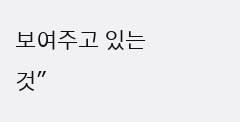보여주고 있는 것"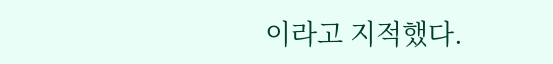이라고 지적했다.